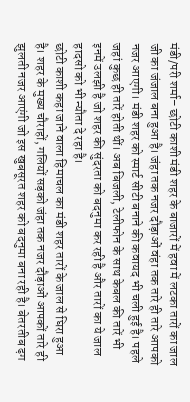मंडी/परी शर्मा– छोटी काशी मंडी शहर के बाजारों में हवा में लटका तारों का जाल जी का जंजाल बना हुआ है। जंहा तक नजर दौड़ाओं वंहा तक तारे ही तारे आपको नजर आएगी। मंडी शहर को स्मार्ट सीटी बनाने की कवायद भी चली हुई है। पहले जहां कुछ ही तारें होती थीं। अब बिजली, टेलीफोन के साथ केबल की तारें भी इनमें उलझी है जो शहर की सुंदरता को बदनुमा कर रही है और तारों का ये जाल हादसो को भी न्यौता दे रहा है।
छोटी काशी कहा जाने वाला हिमाचल का मंडी शहर तारों के जाल से घिरा हुआ है। शहर के मुख्य चौराहों, गलियों सड़को जंहा तक नजर दौड़ाओं आपकों तारे ही झुलती नजर आएंगी जो इस खुबसूरत शहर को बदनुमा बना रही है। बेतरतीब ढ़ग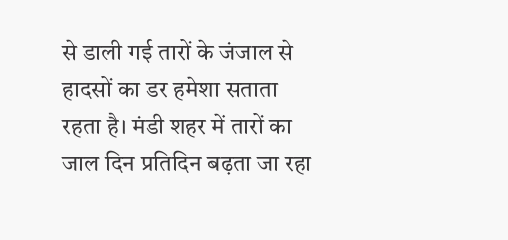से डाली गई तारों के जंजाल से हादसों का डर हमेशा सताता रहता है। मंडी शहर में तारों का जाल दिन प्रतिदिन बढ़ता जा रहा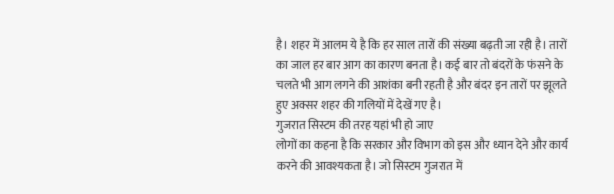है। शहर में आलम ये है कि हर साल तारों की संख्या बढ़ती जा रही है। तारों का जाल हर बार आग का कारण बनता है। कई बार तो बंदरों के फंसने के चलते भी आग लगने की आशंका बनी रहती है और बंदर इन तारों पर झूलते हुए अक्सर शहर की गलियों में देखें गए है।
गुजरात सिस्टम की तरह यहां भी हो जाए
लोगों का कहना है कि सरकार और विभाग को इस और ध्यान देने और कार्य करने की आवश्यकता है। जो सिस्टम गुजरात में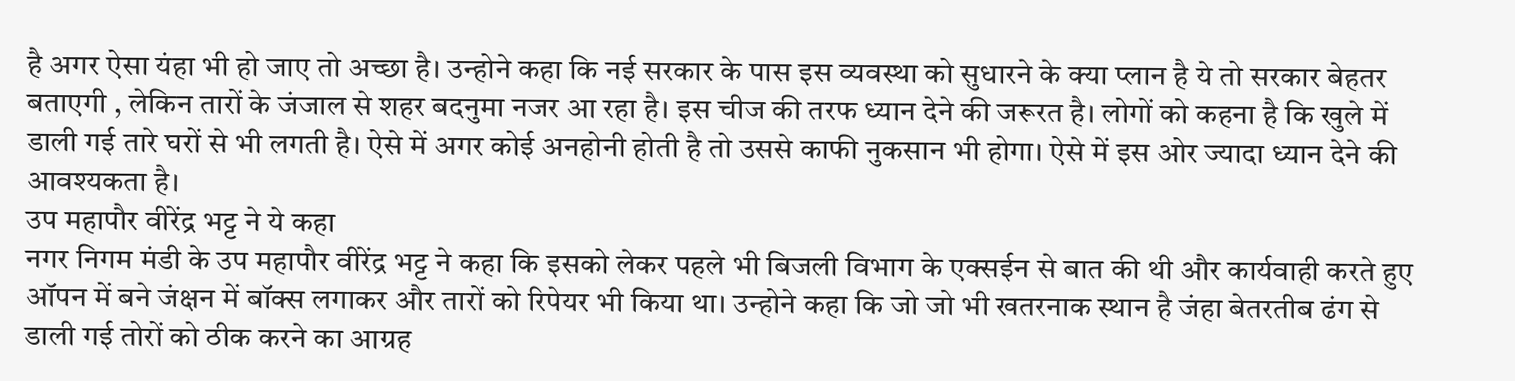है अगर ऐसा यंहा भी हो जाए तो अच्छा है। उन्होने कहा कि नई सरकार के पास इस व्यवस्था को सुधारने के क्या प्लान है ये तो सरकार बेहतर बताएगी , लेकिन तारों के जंजाल से शहर बदनुमा नजर आ रहा है। इस चीज की तरफ ध्यान देने की जरूरत है। लोगों को कहना है कि खुले में डाली गई तारे घरों से भी लगती है। ऐसे में अगर कोई अनहोनी होती है तो उससे काफी नुकसान भी होगा। ऐसे में इस ओर ज्यादा ध्यान देने की आवश्यकता है।
उप महापौर वीरेंद्र भट्ट ने ये कहा
नगर निगम मंडी के उप महापौर वीरेंद्र भट्ट ने कहा कि इसको लेकर पहले भी बिजली विभाग के एक्सईन से बात की थी और कार्यवाही करते हुए ऑपन में बने जंक्षन में बॉक्स लगाकर और तारों को रिपेयर भी किया था। उन्होने कहा कि जो जो भी खतरनाक स्थान है जंहा बेतरतीब ढंग से डाली गई तोरों को ठीक करने का आग्रह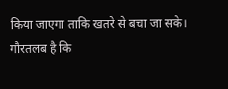किया जाएगा ताकि खतरे से बचा जा सके।
गौरतलब है कि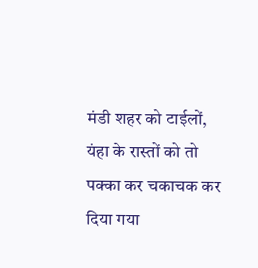मंडी शहर को टाईलों, यंहा के रास्तों को तो पक्का कर चकाचक कर दिया गया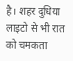है। शहर दुधिया लाइटो से भी रात को चमकता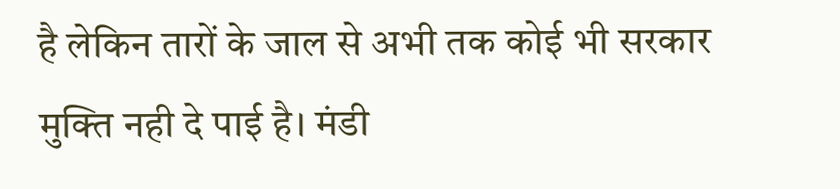है लेकिन तारों के जाल से अभी तक कोई भी सरकार मुक्ति नही दे पाई है। मंडी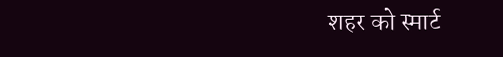शहर को स्मार्ट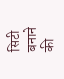सिटी बनाने की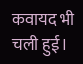कवायद भी चली हुई।